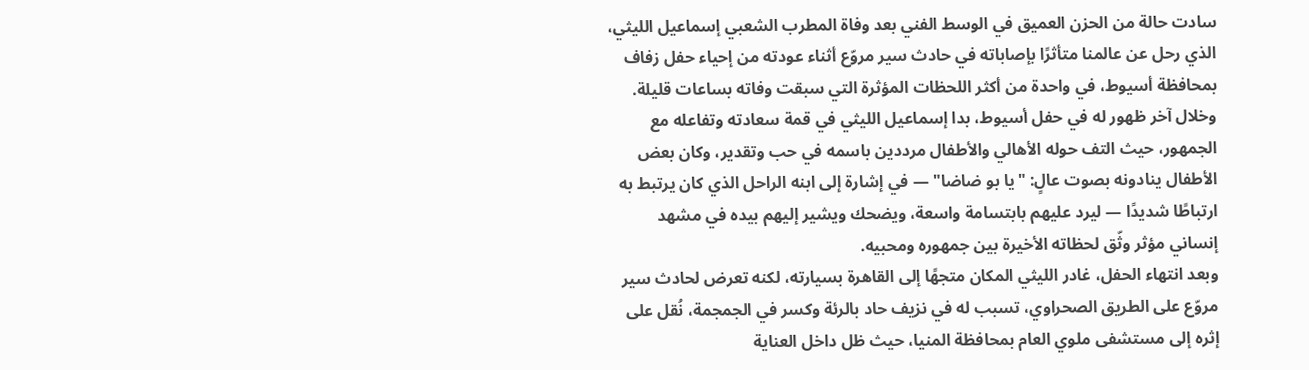سادت حالة من الحزن العميق في الوسط الفني بعد وفاة المطرب الشعبي إسماعيل الليثي، الذي رحل عن عالمنا متأثرًا بإصاباته في حادث سير مروّع أثناء عودته من إحياء حفل زفاف بمحافظة أسيوط، في واحدة من أكثر اللحظات المؤثرة التي سبقت وفاته بساعات قليلة.
وخلال آخر ظهور له في حفل أسيوط، بدا إسماعيل الليثي في قمة سعادته وتفاعله مع الجمهور، حيث التف حوله الأهالي والأطفال مرددين باسمه في حب وتقدير، وكان بعض الأطفال ينادونه بصوت عالٍ: "يا بو ضاضا" — في إشارة إلى ابنه الراحل الذي كان يرتبط به ارتباطًا شديدًا — ليرد عليهم بابتسامة واسعة، ويضحك ويشير إليهم بيده في مشهد إنساني مؤثر وثّق لحظاته الأخيرة بين جمهوره ومحبيه.
وبعد انتهاء الحفل، غادر الليثي المكان متجهًا إلى القاهرة بسيارته، لكنه تعرض لحادث سير مروّع على الطريق الصحراوي، تسبب له في نزيف حاد بالرئة وكسر في الجمجمة، نُقل على إثره إلى مستشفى ملوي العام بمحافظة المنيا، حيث ظل داخل العناية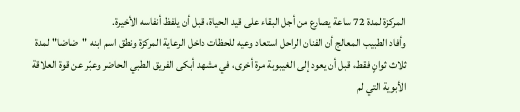المركزة لمدة 72 ساعة يصارع من أجل البقاء على قيد الحياة، قبل أن يلفظ أنفاسه الأخيرة.
وأفاد الطبيب المعالج أن الفنان الراحل استعاد وعيه للحظات داخل الرعاية المركزة ونطق اسم ابنه "ضاضا" لمدة ثلاث ثوانٍ فقط، قبل أن يعود إلى الغيبوبة مرة أخرى، في مشهد أبكى الفريق الطبي الحاضر وعبّر عن قوة العلاقة الأبوية التي لم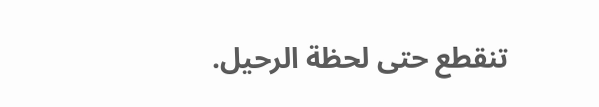تنقطع حتى لحظة الرحيل.